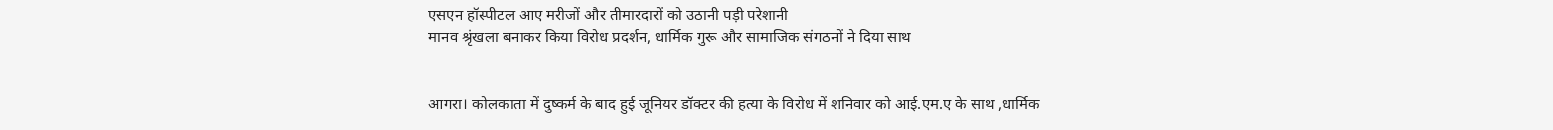एसएन हॉस्पीटल आए मरीजों और तीमारदारों को उठानी पड़ी परेशानी
मानव श्रृंखला बनाकर किया विरोध प्रदर्शन, धार्मिक गुरू और सामाजिक संगठनों ने दिया साथ


आगरा। कोलकाता में दुष्कर्म के बाद हुई जूनियर डॉक्टर की हत्या के विरोध में शनिवार को आई.एम.ए के साथ ,धार्मिक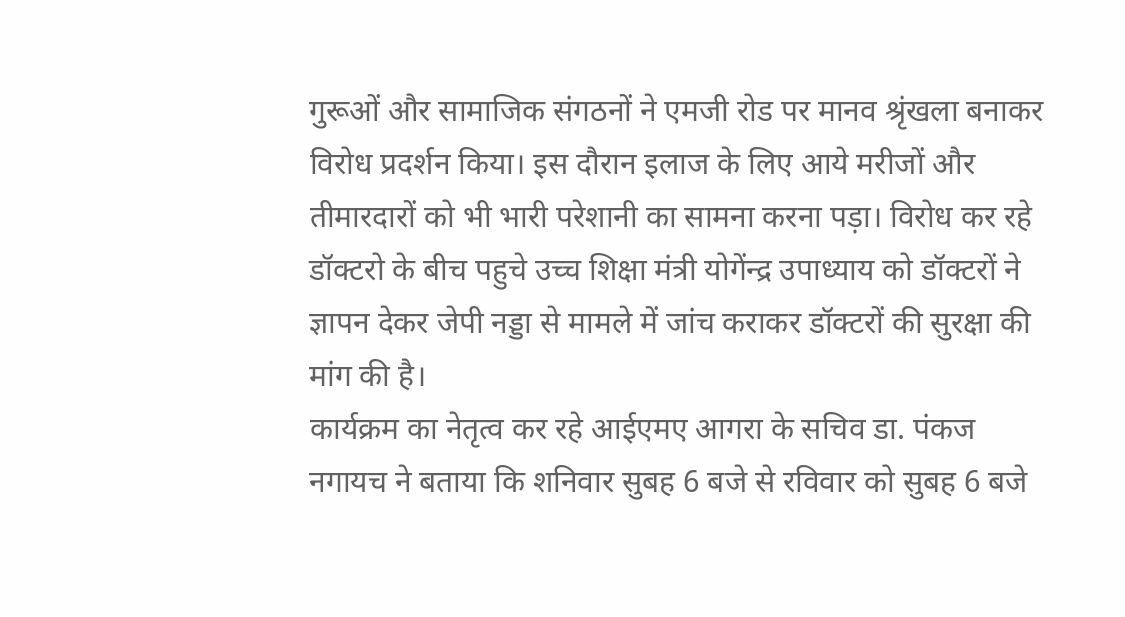गुरूओं और सामाजिक संगठनों ने एमजी रोड पर मानव श्रृंखला बनाकर विरोध प्रदर्शन किया। इस दौरान इलाज के लिए आये मरीजों और तीमारदारों को भी भारी परेशानी का सामना करना पड़ा। विरोध कर रहे डॉक्टरो के बीच पहुचे उच्च शिक्षा मंत्री योगेंन्द्र उपाध्याय को डॉक्टरों ने ज्ञापन देकर जेपी नड्डा से मामले में जांच कराकर डॉक्टरों की सुरक्षा की मांग की है।
कार्यक्रम का नेतृत्व कर रहे आईएमए आगरा के सचिव डा. पंकज नगायच ने बताया कि शनिवार सुबह 6 बजे से रविवार को सुबह 6 बजे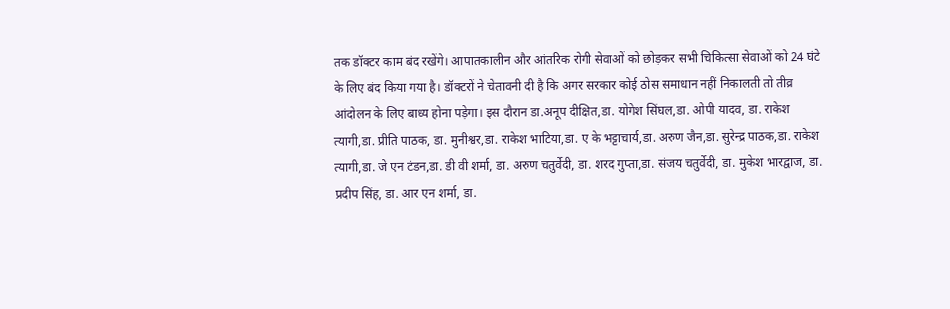तक डॉक्टर काम बंद रखेंगे। आपातकालीन और आंतरिक रोगी सेवाओं को छोड़कर सभी चिकित्सा सेवाओं को 24 घंटे के लिए बंद किया गया है। डॉक्टरों ने चेतावनी दी है कि अगर सरकार कोई ठोस समाधान नहीं निकालती तो तीव्र आंदोलन के लिए बाध्य होना पड़ेगा। इस दौरान डा.अनूप दीक्षित,डा. योगेश सिंघल,डा. ओपी यादव, डा. राकेश त्यागी,डा. प्रीति पाठक, डा. मुनीश्वर,डा. राकेश भाटिया,डा. ए के भट्टाचार्य,डा. अरुण जैन,डा. सुरेन्द्र पाठक,डा. राकेश त्यागी,डा. जे एन टंडन,डा. डी वी शर्मा, डा. अरुण चतुर्वेदी, डा. शरद गुप्ता,डा. संजय चतुर्वेदी, डा. मुकेश भारद्वाज, डा. प्रदीप सिंह, डा. आर एन शर्मा, डा.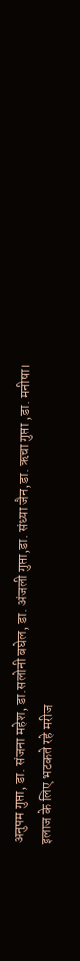अनुपम गुप्ता, डा. संजना महेश, डा.सलोनी बघेल, डा. अंजली गुप्ता,डा. संध्या जैन,डा. ऋचा गुप्ता ,डा. मनीषा।
इलाज के लिए भटकते रहे मरीज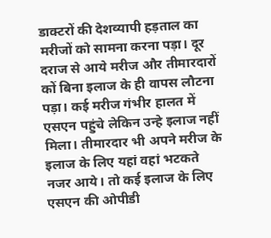डाक्टरों की देशव्यापी हड़ताल का मरीजों को सामना करना पड़ा। दूर दराज से आये मरीज और तीमारदारों कों बिना इलाज के ही वापस लौटना पड़ा। कई मरीज गंभीर हालत में एसएन पहुंचे लेकिन उन्हे इलाज नहीं मिला। तीमारदार भी अपने मरीज के इलाज के लिए यहां वहां भटकते नजर आये। तो कई इलाज के लिए एसएन की ओपीडी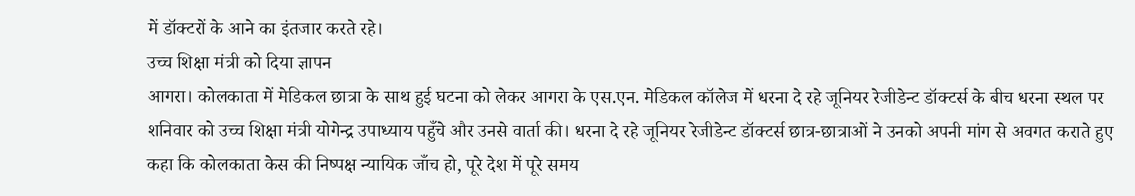में डॉक्टरों के आने का इंतजार करते रहे।
उच्च शिक्षा मंत्री को दिया ज्ञापन
आगरा। कोलकाता में मेडिकल छात्रा के साथ हुई घटना को लेकर आगरा के एस.एन. मेडिकल कॉलेज में धरना दे रहे जूनियर रेजीडेन्ट डॉक्टर्स के बीच धरना स्थल पर शनिवार को उच्च शिक्षा मंत्री योगेन्द्र उपाध्याय पहुँचे और उनसे वार्ता की। धरना दे रहे जूनियर रेजीडेन्ट डॉक्टर्स छात्र-छात्राओं ने उनको अपनी मांग से अवगत कराते हुए कहा कि कोलकाता केस की निष्पक्ष न्यायिक जाँच हो, पूरे देश में पूरे समय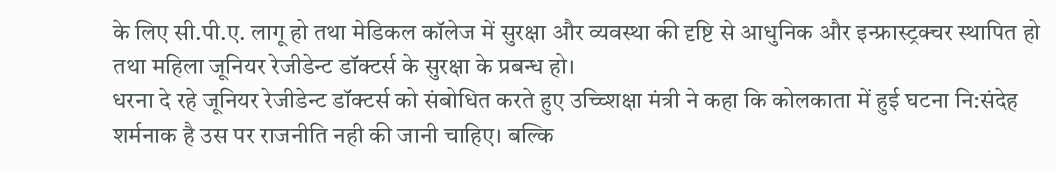के लिए सी.पी.ए. लागू हो तथा मेडिकल कॉलेज में सुरक्षा और व्यवस्था की दृष्टि से आधुनिक और इन्फ्रास्ट्रक्चर स्थापित हो तथा महिला जूनियर रेजीडेन्ट डॉक्टर्स के सुरक्षा के प्रबन्ध हो।
धरना दे रहे जूनियर रेजीडेन्ट डॉक्टर्स को संबोधित करते हुए उच्च्शिक्षा मंत्री ने कहा कि कोलकाता में हुई घटना नि:संदेह शर्मनाक है उस पर राजनीति नही की जानी चाहिए। बल्कि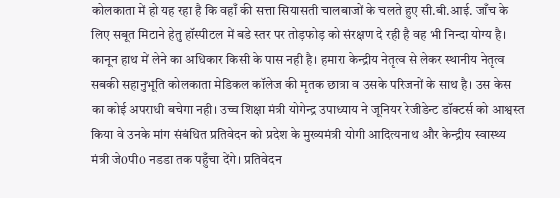कोलकाता में हो यह रहा है कि वहाँ की सत्ता सियासती चालबाजों के चलते हुए सी.बी.आई. जाँच के लिए सबूत मिटाने हेतु हॉस्पीटल में बडे स्तर पर तोड़फोड़ को संरक्षण दे रही है वह भी निन्दा योग्य है। कानून हाथ में लेने का अधिकार किसी के पास नही है। हमारा केन्द्रीय नेतृत्व से लेकर स्थानीय नेतृत्व सबकी सहानुभूति कोलकाता मेडिकल कॉलेज की मृतक छात्रा व उसके परिजनों के साथ है। उस केस का कोई अपराधी बचेगा नही। उच्च शिक्षा मंत्री योगेन्द्र उपाध्याय ने जूनियर रेजीडेन्ट डॉक्टर्स को आश्वस्त किया वे उनके मांग संबंधित प्रतिवेदन को प्रदेश के मुख्यमंत्री योगी आदित्यनाथ और केन्द्रीय स्वास्थ्य मंत्री जे0पी0 नडडा तक पहुँचा देंगे। प्रतिवेदन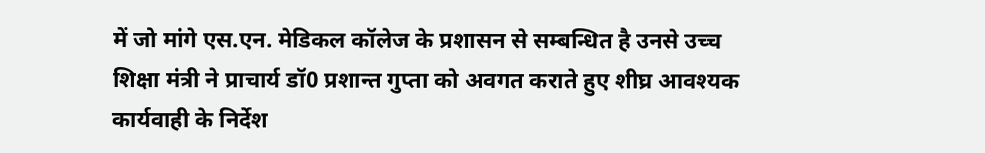में जो मांगे एस.एन. मेडिकल कॉलेज के प्रशासन से सम्बन्धित है उनसे उच्च शिक्षा मंत्री ने प्राचार्य डॉ0 प्रशान्त गुप्ता को अवगत कराते हुए शीघ्र आवश्यक कार्यवाही के निर्देश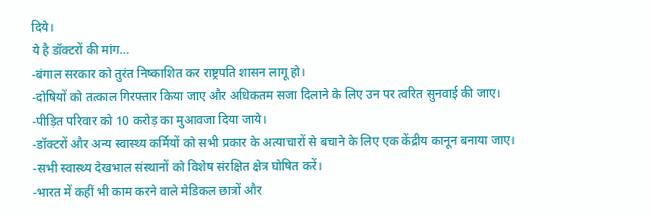दिये।
ये है डॉक्टरों की मांग…
-बंगाल सरकार को तुरंत निष्काशित कर राष्ट्रपति शासन लागू हो।
-दोषियों को तत्काल गिरफ्तार किया जाए और अधिकतम सजा दिलाने के लिए उन पर त्वरित सुनवाई की जाए।
-पीड़ित परिवार को 10 करोड़ का मुआवजा दिया जाये।
-डॉक्टरों और अन्य स्वास्थ्य कर्मियों को सभी प्रकार के अत्याचारों से बचाने के लिए एक केंद्रीय कानून बनाया जाए।
-सभी स्वास्थ्य देखभाल संस्थानों को विशेष संरक्षित क्षेत्र घोषित करें।
-भारत में कहीं भी काम करने वाले मेडिकल छात्रों और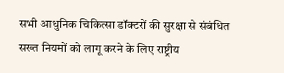सभी आधुनिक चिकित्सा डॉक्टरों की सुरक्षा से संबंधित सख्त नियमों को लागू करने के लिए राष्ट्रीय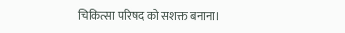चिकित्सा परिषद को सशक्त बनाना।